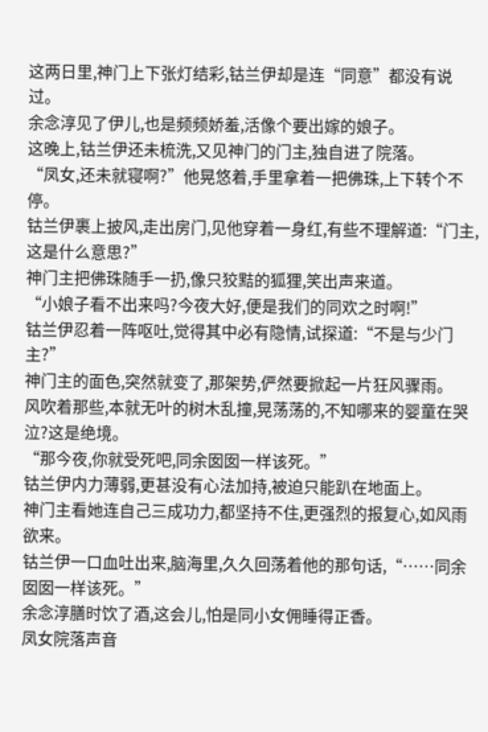这两日里,神门上下张灯结彩,钴兰伊却是连“同意”都没有说过。
余念淳见了伊儿,也是频频娇羞,活像个要出嫁的娘子。
这晚上,钴兰伊还未梳洗,又见神门的门主,独自进了院落。
“凤女,还未就寝啊?”他晃悠着,手里拿着一把佛珠,上下转个不停。
钴兰伊裹上披风,走出房门,见他穿着一身红,有些不理解道:“门主,这是什么意思?”
神门主把佛珠随手一扔,像只狡黠的狐狸,笑出声来道。
“小娘子看不出来吗?今夜大好,便是我们的同欢之时啊!”
钴兰伊忍着一阵呕吐,觉得其中必有隐情,试探道:“不是与少门主?”
神门主的面色,突然就变了,那架势,俨然要掀起一片狂风骤雨。
风吹着那些,本就无叶的树木乱撞,晃荡荡的,不知哪来的婴童在哭泣?这是绝境。
“那今夜,你就受死吧,同余囡囡一样该死。”
钴兰伊内力薄弱,更甚没有心法加持,被迫只能趴在地面上。
神门主看她连自己三成功力,都坚持不住,更强烈的报复心,如风雨欲来。
钴兰伊一口血吐出来,脑海里,久久回荡着他的那句话,“……同余囡囡一样该死。”
余念淳膳时饮了酒,这会儿,怕是同小女佣睡得正香。
凤女院落声音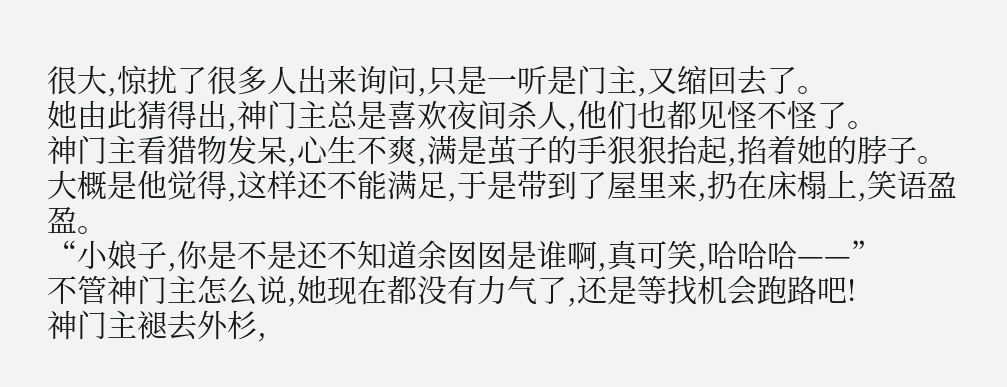很大,惊扰了很多人出来询问,只是一听是门主,又缩回去了。
她由此猜得出,神门主总是喜欢夜间杀人,他们也都见怪不怪了。
神门主看猎物发呆,心生不爽,满是茧子的手狠狠抬起,掐着她的脖子。
大概是他觉得,这样还不能满足,于是带到了屋里来,扔在床榻上,笑语盈盈。
“小娘子,你是不是还不知道余囡囡是谁啊,真可笑,哈哈哈——”
不管神门主怎么说,她现在都没有力气了,还是等找机会跑路吧!
神门主褪去外杉,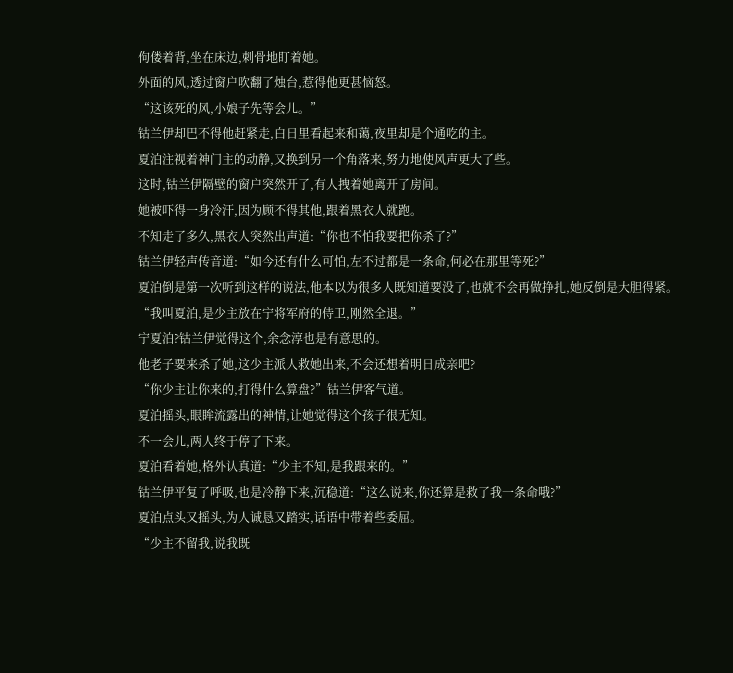佝偻着背,坐在床边,刺骨地盯着她。
外面的风,透过窗户吹翻了烛台,惹得他更甚恼怒。
“这该死的风,小娘子先等会儿。”
钴兰伊却巴不得他赶紧走,白日里看起来和蔼,夜里却是个通吃的主。
夏泊注视着神门主的动静,又换到另一个角落来,努力地使风声更大了些。
这时,钴兰伊隔壁的窗户突然开了,有人拽着她离开了房间。
她被吓得一身冷汗,因为顾不得其他,跟着黑衣人就跑。
不知走了多久,黑衣人突然出声道:“你也不怕我要把你杀了?”
钴兰伊轻声传音道:“如今还有什么可怕,左不过都是一条命,何必在那里等死?”
夏泊倒是第一次听到这样的说法,他本以为很多人既知道要没了,也就不会再做挣扎,她反倒是大胆得紧。
“我叫夏泊,是少主放在宁将军府的侍卫,刚然全退。”
宁夏泊?钴兰伊觉得这个,余念淳也是有意思的。
他老子要来杀了她,这少主派人救她出来,不会还想着明日成亲吧?
“你少主让你来的,打得什么算盘?”钴兰伊客气道。
夏泊摇头,眼眸流露出的神情,让她觉得这个孩子很无知。
不一会儿,两人终于停了下来。
夏泊看着她,格外认真道:“少主不知,是我跟来的。”
钴兰伊平复了呼吸,也是冷静下来,沉稳道:“这么说来,你还算是救了我一条命哦?”
夏泊点头又摇头,为人诚恳又踏实,话语中带着些委屈。
“少主不留我,说我既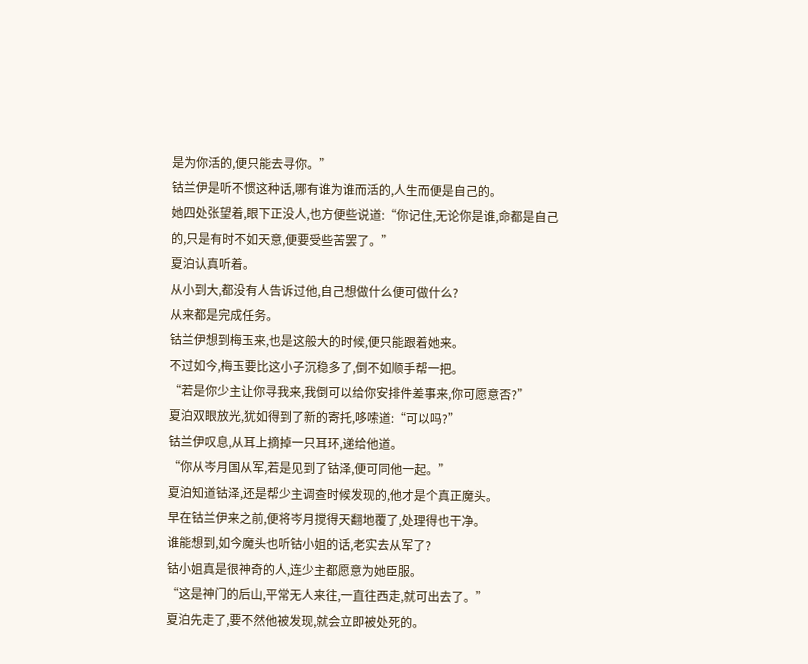是为你活的,便只能去寻你。”
钴兰伊是听不惯这种话,哪有谁为谁而活的,人生而便是自己的。
她四处张望着,眼下正没人,也方便些说道:“你记住,无论你是谁,命都是自己的,只是有时不如天意,便要受些苦罢了。”
夏泊认真听着。
从小到大,都没有人告诉过他,自己想做什么便可做什么?
从来都是完成任务。
钴兰伊想到梅玉来,也是这般大的时候,便只能跟着她来。
不过如今,梅玉要比这小子沉稳多了,倒不如顺手帮一把。
“若是你少主让你寻我来,我倒可以给你安排件差事来,你可愿意否?”
夏泊双眼放光,犹如得到了新的寄托,哆嗦道:“可以吗?”
钴兰伊叹息,从耳上摘掉一只耳环,递给他道。
“你从岑月国从军,若是见到了钴泽,便可同他一起。”
夏泊知道钴泽,还是帮少主调查时候发现的,他才是个真正魔头。
早在钴兰伊来之前,便将岑月搅得天翻地覆了,处理得也干净。
谁能想到,如今魔头也听钴小姐的话,老实去从军了?
钴小姐真是很神奇的人,连少主都愿意为她臣服。
“这是神门的后山,平常无人来往,一直往西走,就可出去了。”
夏泊先走了,要不然他被发现,就会立即被处死的。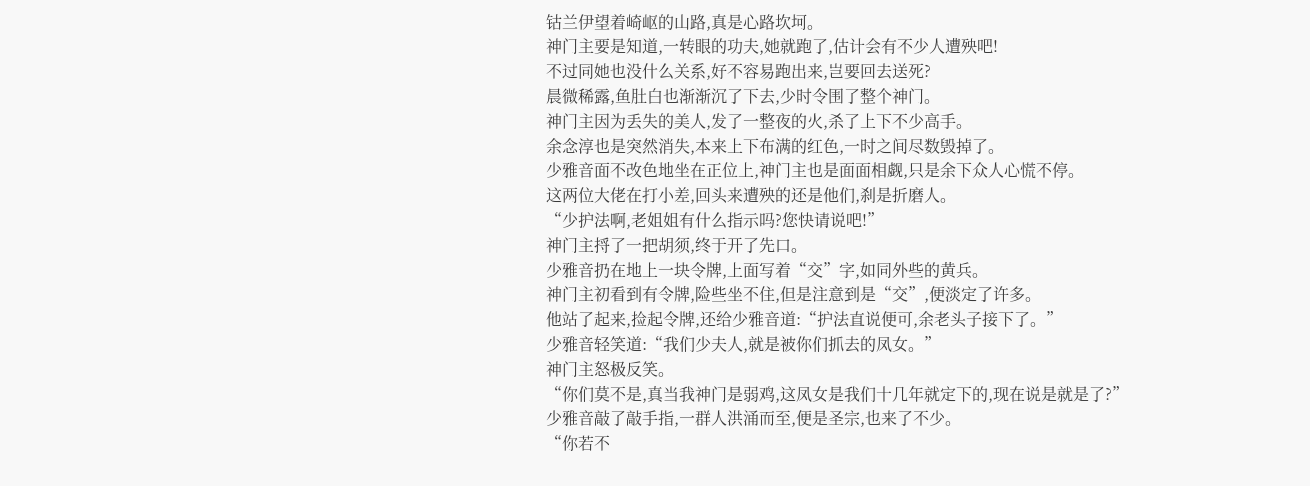钴兰伊望着崎岖的山路,真是心路坎坷。
神门主要是知道,一转眼的功夫,她就跑了,估计会有不少人遭殃吧!
不过同她也没什么关系,好不容易跑出来,岂要回去送死?
晨微稀露,鱼肚白也渐渐沉了下去,少时令围了整个神门。
神门主因为丢失的美人,发了一整夜的火,杀了上下不少高手。
余念淳也是突然消失,本来上下布满的红色,一时之间尽数毁掉了。
少雅音面不改色地坐在正位上,神门主也是面面相觑,只是余下众人心慌不停。
这两位大佬在打小差,回头来遭殃的还是他们,刹是折磨人。
“少护法啊,老姐姐有什么指示吗?您快请说吧!”
神门主捋了一把胡须,终于开了先口。
少雅音扔在地上一块令牌,上面写着“交”字,如同外些的黄兵。
神门主初看到有令牌,险些坐不住,但是注意到是“交”,便淡定了许多。
他站了起来,捡起令牌,还给少雅音道:“护法直说便可,余老头子接下了。”
少雅音轻笑道:“我们少夫人,就是被你们抓去的凤女。”
神门主怒极反笑。
“你们莫不是,真当我神门是弱鸡,这凤女是我们十几年就定下的,现在说是就是了?”
少雅音敲了敲手指,一群人洪涌而至,便是圣宗,也来了不少。
“你若不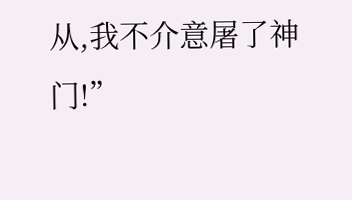从,我不介意屠了神门!”